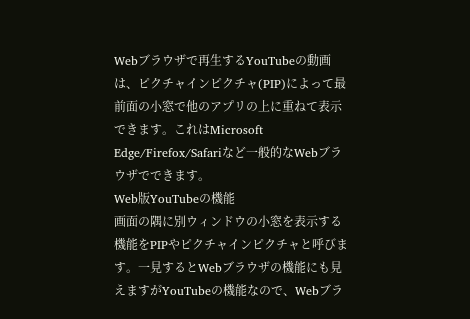Webブラウザで再生するYouTubeの動画は、ピクチャインピクチャ(PIP)によって最前面の小窓で他のアプリの上に重ねて表示できます。これはMicrosoft Edge/Firefox/Safariなど一般的なWebブラウザでできます。
Web版YouTubeの機能
画面の隅に別ウィンドウの小窓を表示する機能をPIPやピクチャインピクチャと呼びます。一見するとWebブラウザの機能にも見えますがYouTubeの機能なので、Webブラ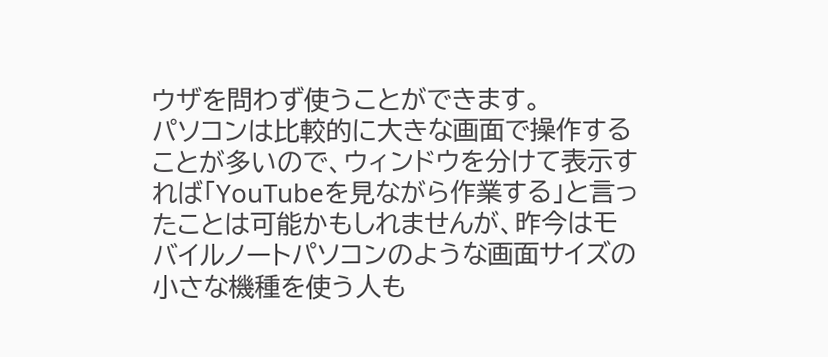ウザを問わず使うことができます。
パソコンは比較的に大きな画面で操作することが多いので、ウィンドウを分けて表示すれば「YouTubeを見ながら作業する」と言ったことは可能かもしれませんが、昨今はモバイルノートパソコンのような画面サイズの小さな機種を使う人も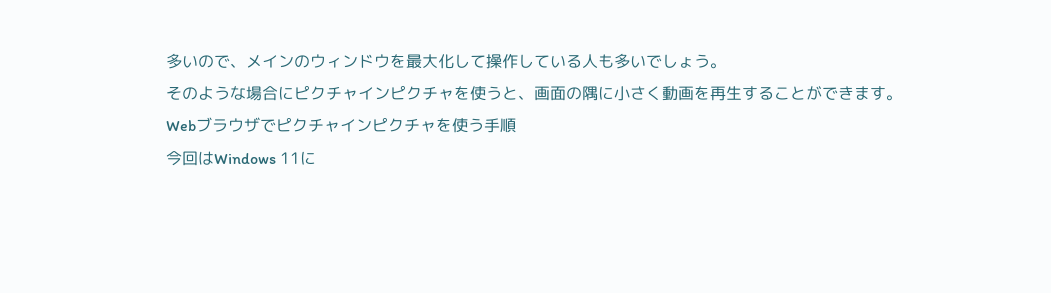多いので、メインのウィンドウを最大化して操作している人も多いでしょう。
そのような場合にピクチャインピクチャを使うと、画面の隅に小さく動画を再生することができます。
Webブラウザでピクチャインピクチャを使う手順
今回はWindows 11に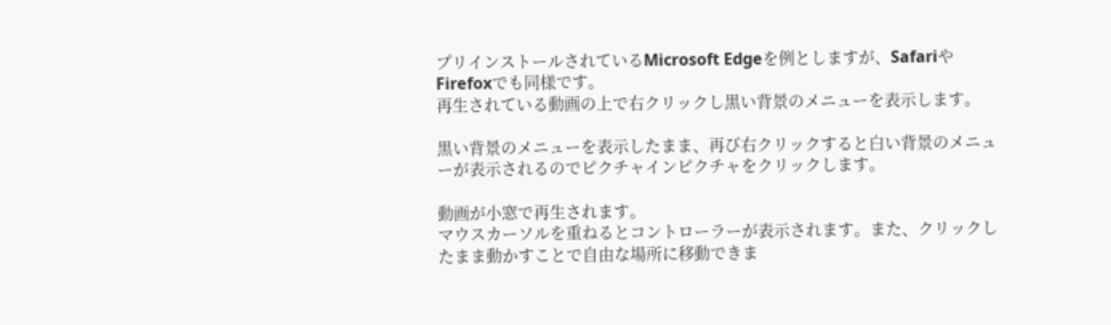プリインストールされているMicrosoft Edgeを例としますが、SafariやFirefoxでも同様です。
再生されている動画の上で右クリックし黒い背景のメニューを表示します。

黒い背景のメニューを表示したまま、再び右クリックすると白い背景のメニューが表示されるのでピクチャインピクチャをクリックします。

動画が小窓で再生されます。
マウスカーソルを重ねるとコントローラーが表示されます。また、クリックしたまま動かすことで自由な場所に移動できま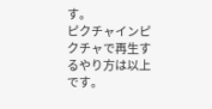す。
ピクチャインピクチャで再生するやり方は以上です。